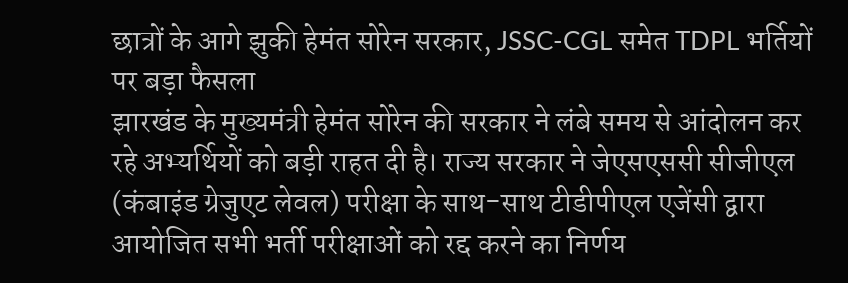छात्रों के आगे झुकी हेमंत सोरेन सरकार, JSSC-CGL समेत TDPL भर्तियों पर बड़ा फैसला
झारखंड के मुख्यमंत्री हेमंत सोरेन की सरकार ने लंबे समय से आंदोलन कर रहे अभ्यर्थियों को बड़ी राहत दी है। राज्य सरकार ने जेएसएससी सीजीएल (कंबाइंड ग्रेजुएट लेवल) परीक्षा के साथ-साथ टीडीपीएल एजेंसी द्वारा आयोजित सभी भर्ती परीक्षाओं को रद्द करने का निर्णय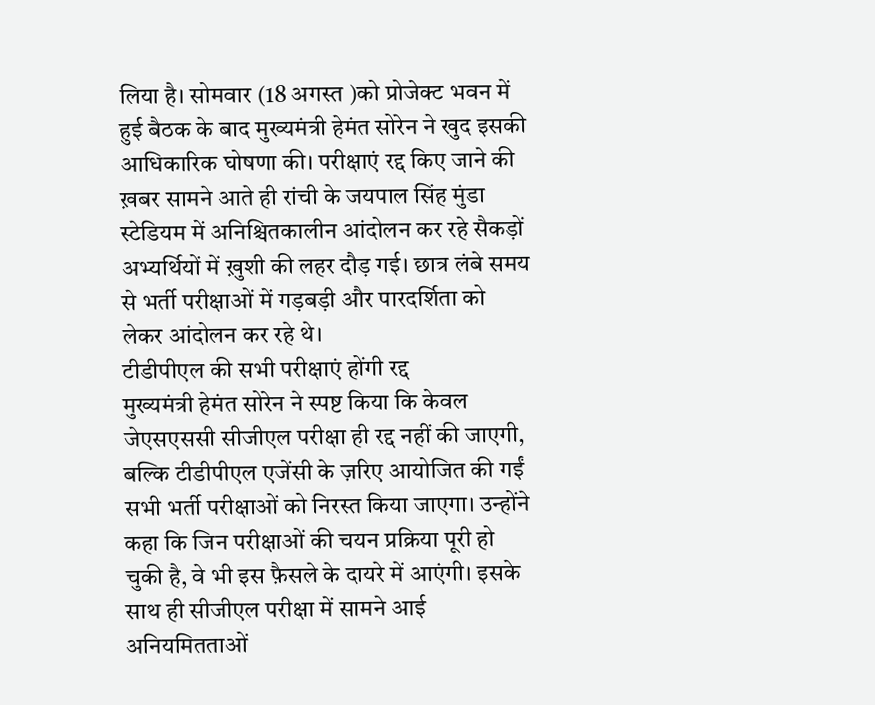लिया है। सोमवार (18 अगस्त )को प्रोजेक्ट भवन में हुई बैठक के बाद मुख्यमंत्री हेमंत सोरेन ने खुद इसकी आधिकारिक घोषणा की। परीक्षाएं रद्द किए जाने की ख़बर सामने आते ही रांची के जयपाल सिंह मुंडा स्टेडियम में अनिश्चितकालीन आंदोलन कर रहे सैकड़ों अभ्यर्थियों में ख़ुशी की लहर दौड़ गई। छात्र लंबे समय से भर्ती परीक्षाओं में गड़बड़ी और पारदर्शिता को लेकर आंदोलन कर रहे थे।
टीडीपीएल की सभी परीक्षाएं होंगी रद्द
मुख्यमंत्री हेमंत सोरेन ने स्पष्ट किया कि केवल जेएसएससी सीजीएल परीक्षा ही रद्द नहीं की जाएगी, बल्कि टीडीपीएल एजेंसी के ज़रिए आयोजित की गईं सभी भर्ती परीक्षाओं को निरस्त किया जाएगा। उन्होंने कहा कि जिन परीक्षाओं की चयन प्रक्रिया पूरी हो चुकी है, वे भी इस फ़ैसले के दायरे में आएंगी। इसके साथ ही सीजीएल परीक्षा में सामने आई अनियमितताओं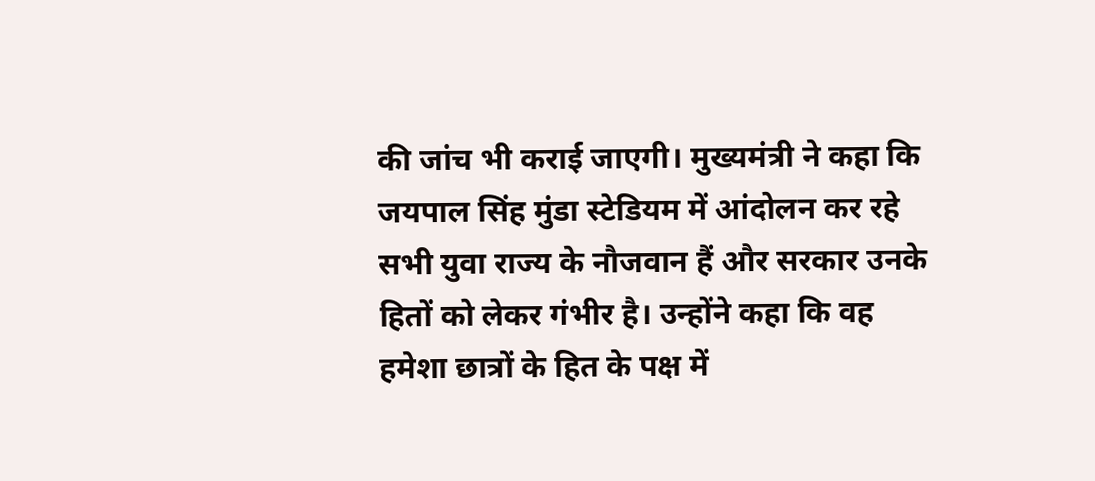की जांच भी कराई जाएगी। मुख्यमंत्री ने कहा कि जयपाल सिंह मुंडा स्टेडियम में आंदोलन कर रहे सभी युवा राज्य के नौजवान हैं और सरकार उनके हितों को लेकर गंभीर है। उन्होंने कहा कि वह हमेशा छात्रों के हित के पक्ष में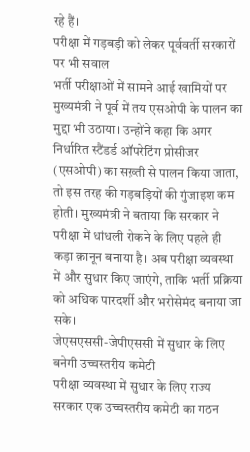रहे हैं।
परीक्षा में गड़बड़ी को लेकर पूर्ववर्ती सरकारों पर भी सवाल
भर्ती परीक्षाओं में सामने आई खामियों पर मुख्यमंत्री ने पूर्व में तय एसओपी के पालन का मुद्दा भी उठाया। उन्होंने कहा कि अगर निर्धारित स्टैंडर्ड ऑपरेटिंग प्रोसीजर (एसओपी) का सख़्ती से पालन किया जाता, तो इस तरह की गड़बड़ियों की गुंजाइश कम होती। मुख्यमंत्री ने बताया कि सरकार ने परीक्षा में धांधली रोकने के लिए पहले ही कड़ा क़ानून बनाया है। अब परीक्षा व्यवस्था में और सुधार किए जाएंगे, ताकि भर्ती प्रक्रिया को अधिक पारदर्शी और भरोसेमंद बनाया जा सके।
जेएसएससी-जेपीएससी में सुधार के लिए बनेगी उच्चस्तरीय कमेटी
परीक्षा व्यवस्था में सुधार के लिए राज्य सरकार एक उच्चस्तरीय कमेटी का गठन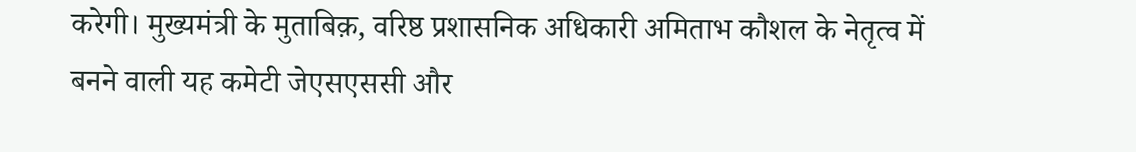करेगी। मुख्यमंत्री के मुताबिक़, वरिष्ठ प्रशासनिक अधिकारी अमिताभ कौशल के नेतृत्व में बनने वाली यह कमेटी जेएसएससी और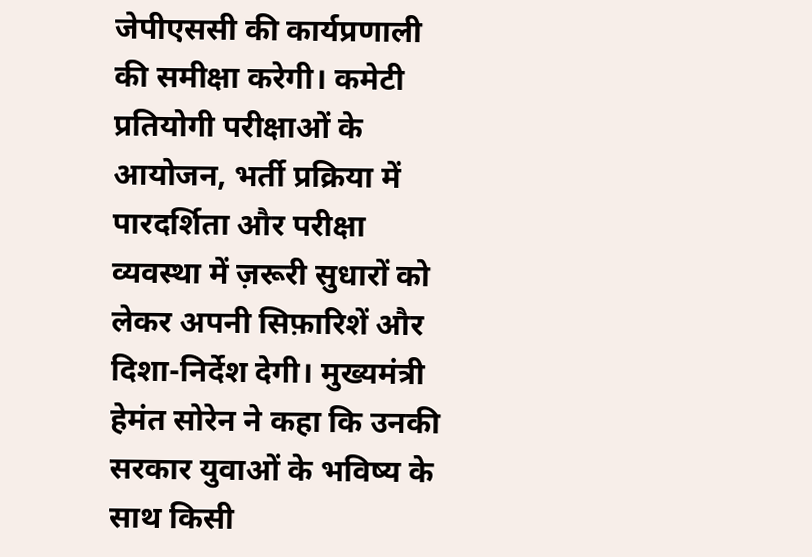जेपीएससी की कार्यप्रणाली की समीक्षा करेगी। कमेटी प्रतियोगी परीक्षाओं के आयोजन, भर्ती प्रक्रिया में पारदर्शिता और परीक्षा व्यवस्था में ज़रूरी सुधारों को लेकर अपनी सिफ़ारिशें और दिशा-निर्देश देगी। मुख्यमंत्री हेमंत सोरेन ने कहा कि उनकी सरकार युवाओं के भविष्य के साथ किसी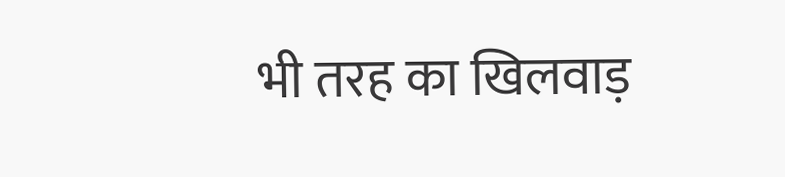भी तरह का खिलवाड़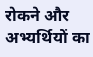रोकने और अभ्यर्थियों का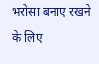भरोसा बनाए रखने के लिए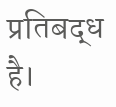प्रतिबद्ध है।